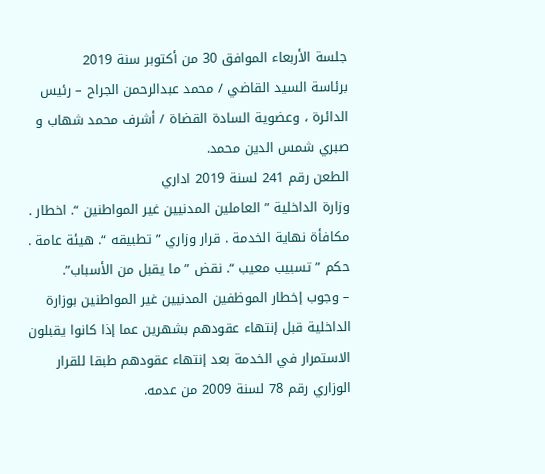جلسة الأربعاء الموافق 30 من أكتوبر سنة 2019
برئاسة السيد القاضي / محمد عبدالرحمن الجراح – رئيس الدائرة ، وعضوية السادة القضاة / أشرف محمد شهاب و صبري شمس الدين محمد.
الطعن رقم 241 لسنة 2019 اداري
وزارة الداخلية ” العاملين المدنيين غير المواطنين “. اخطار . مكافأة نهاية الخدمة . قرار وزاري ” تطبيقه “. هيئة عامة . حكم ” تسبيب معيب “. نقض ” ما يقبل من الأسباب”.
– وجوب إخطار الموظفين المدنيين غير المواطنين بوزارة الداخلية قبل إنتهاء عقودهم بشهرين عما إذا كانوا يقبلون الاستمرار في الخدمة بعد إنتهاء عقودهم طبقا للقرار الوزاري رقم 78 لسنة 2009 من عدمه.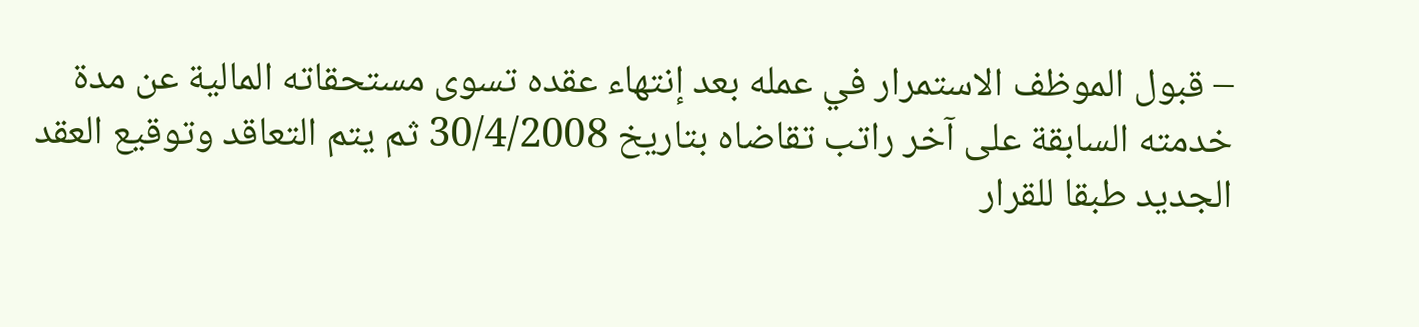– قبول الموظف الاستمرار في عمله بعد إنتهاء عقده تسوى مستحقاته المالية عن مدة خدمته السابقة على آخر راتب تقاضاه بتاريخ 30/4/2008 ثم يتم التعاقد وتوقيع العقد الجديد طبقا للقرار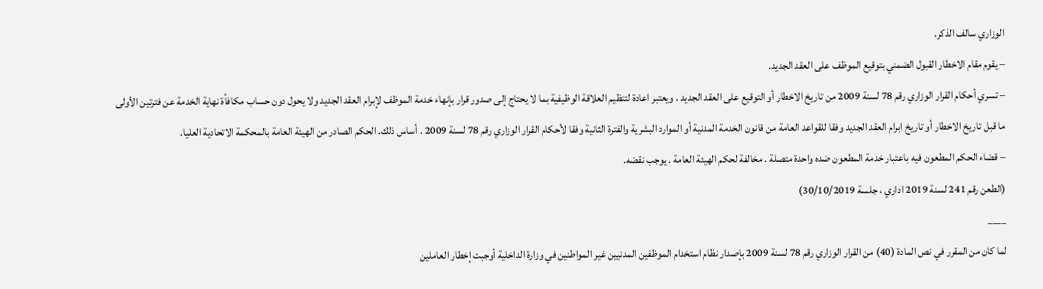الوزاري سالف الذكر.
– يقوم مقام الاخطار القبول الضمني بتوقيع الموظف على العقد الجديد.
– تسري أحكام القرار الوزاري رقم 78 لسنة 2009 من تاريخ الاخطار أو التوقيع على العقد الجديد . ويعتبر اعادة لتنظيم العلاقة الوظيفية بما لا يحتاج إلى صدور قرار بإنهاء خدمة الموظف لإبرام العقد الجديد ولا يحول دون حساب مكافأة نهاية الخدمة عن فترتين الأولى ما قبل تاريخ الاخطار أو تاريخ ابرام العقد الجديد وفقا للقواعد العامة من قانون الخدمة المدنية أو الموارد البشرية والفترة الثانية وفقا لأحكام القرار الوزاري رقم 78 لسنة 2009 . أساس ذلك. الحكم الصادر من الهيئة العامة بالمحكمة الاتحادية العليا.
– قضاء الحكم المطعون فيه باعتبار خدمة المطعون ضده واحدة متصلة . مخالفة لحكم الهيئة العامة . يوجب نقضه.
(الطعن رقم 241 لسنة 2019 اداري ، جلسة 30/10/2019)
____
لما كان من المقرر في نص المادة (40) من القرار الوزاري رقم 78 لسنة 2009 بإصدار نظام استخدام الموظفين المدنيين غير المواطنين في وزارة الداخلية أوجبت إخطار العاملين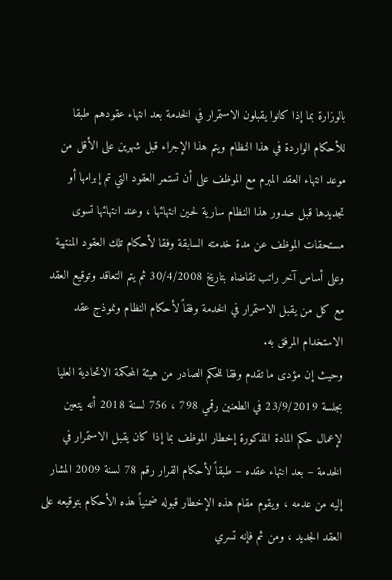بالوزارة بما إذا كانوا يقبلون الاستمرار في الخدمة بعد انتهاء عقودهم طبقا للأحكام الواردة في هذا النظام ويتم هذا الإجراء قبل شهرين على الأقل من موعد انتهاء العقد المبرم مع الموظف على أن تستمر العقود التي تم إبرامها أو تجديدها قبل صدور هذا النظام سارية لحين انتهائها ، وعند انتهائها تسوى مستحقات الموظف عن مدة خدمته السابقة وفقا لأحكام تلك العقود المنتهية وعلى أساس آخر راتب تقاضاه بتاريخ 30/4/2008 ثم يتم التعاقد وتوقيع العقد مع كل من يقبل الاستمرار في الخدمة وفقاً لأحكام النظام ونموذج عقد الاستخدام المرفق به.
وحيث إن مؤدى ما تقدم وفقا للحكم الصادر من هيئة المحكمة الاتحادية العليا بجلسة 23/9/2019 في الطعنين رقمي 798 ، 756 لسنة 2018 أنه يتعين لإعمال حكم المادة المذكورة إخطار الموظف بما إذا كان يقبل الاستمرار في الخدمة – بعد انتهاء عقده – طبقاً لأحكام القرار رقم 78 لسنة 2009 المشار إليه من عدمه ، ويقوم مقام هذه الإخطار قبوله ضمنياً هذه الأحكام بتوقيعه على العقد الجديد ، ومن ثم فإنه تسري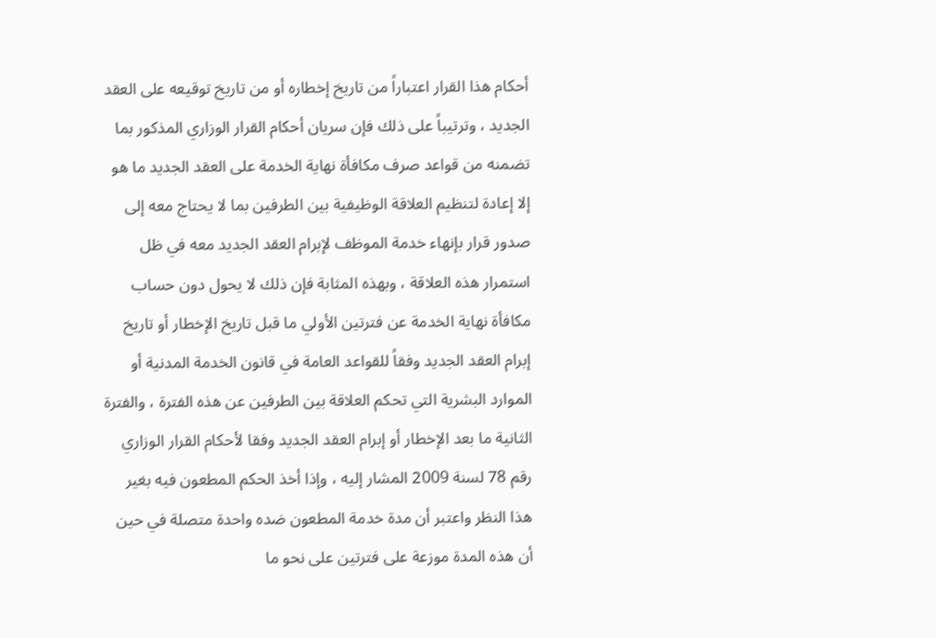أحكام هذا القرار اعتباراً من تاريخ إخطاره أو من تاريخ توقيعه على العقد الجديد ، وترتيباً على ذلك فإن سريان أحكام القرار الوزاري المذكور بما تضمنه من قواعد صرف مكافأة نهاية الخدمة على العقد الجديد ما هو إلا إعادة لتنظيم العلاقة الوظيفية بين الطرفين بما لا يحتاج معه إلى صدور قرار بإنهاء خدمة الموظف لإبرام العقد الجديد معه في ظل استمرار هذه العلاقة ، وبهذه المثابة فإن ذلك لا يحول دون حساب مكافأة نهاية الخدمة عن فترتين الأولي ما قبل تاريخ الإخطار أو تاريخ إبرام العقد الجديد وفقاً للقواعد العامة في قانون الخدمة المدنية أو الموارد البشرية التي تحكم العلاقة بين الطرفين عن هذه الفترة ، والفترة الثانية ما بعد الإخطار أو إبرام العقد الجديد وفقا لأحكام القرار الوزاري رقم 78 لسنة 2009 المشار إليه ، وإذا أخذ الحكم المطعون فيه بغير هذا النظر واعتبر أن مدة خدمة المطعون ضده واحدة متصلة في حين أن هذه المدة موزعة على فترتين على نحو ما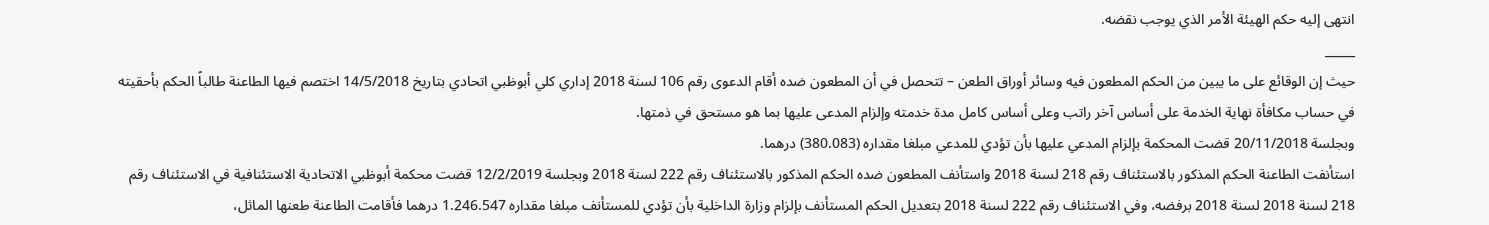انتهى إليه حكم الهيئة الأمر الذي يوجب نقضه.
_____
حيث إن الوقائع على ما يبين من الحكم المطعون فيه وسائر أوراق الطعن – تتحصل في أن المطعون ضده أقام الدعوى رقم 106 لسنة 2018 إداري كلي أبوظبي اتحادي بتاريخ 14/5/2018 اختصم فيها الطاعنة طالباً الحكم بأحقيته في حساب مكافأة نهاية الخدمة على أساس آخر راتب وعلى أساس كامل مدة خدمته وإلزام المدعى عليها بما هو مستحق في ذمتها.
وبجلسة 20/11/2018 قضت المحكمة بإلزام المدعي عليها بأن تؤدي للمدعي مبلغا مقداره (380.083) درهما.
استأنفت الطاعنة الحكم المذكور بالاستئناف رقم 218 لسنة 2018 واستأنف المطعون ضده الحكم المذكور بالاستئناف رقم 222 لسنة 2018 وبجلسة 12/2/2019 قضت محكمة أبوظبي الاتحادية الاستئنافية في الاستئناف رقم 218 لسنة 2018 لسنة 2018 برفضه، وفي الاستئناف رقم 222 لسنة 2018 بتعديل الحكم المستأنف بإلزام وزارة الداخلية بأن تؤدي للمستأنف مبلغا مقداره 1.246.547 درهما فأقامت الطاعنة طعنها الماثل،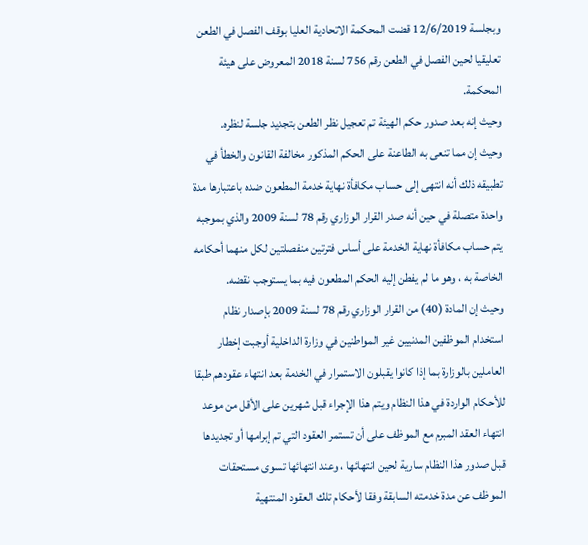وبجلسة 12/6/2019 قضت المحكمة الاتحادية العليا بوقف الفصل في الطعن تعليقيا لحين الفصل في الطعن رقم 756 لسنة 2018 المعروض على هيئة المحكمة.
وحيث إنه بعد صدور حكم الهيئة تم تعجيل نظر الطعن بتجديد جلسة لنظره.
وحيث إن مما تنعى به الطاعنة على الحكم المذكور مخالفة القانون والخطأ في تطبيقه ذلك أنه انتهى إلى حساب مكافأة نهاية خدمة المطعون ضده باعتبارها مدة واحدة متصلة في حين أنه صدر القرار الوزاري رقم 78 لسنة 2009 والذي بموجبه يتم حساب مكافأة نهاية الخدمة على أساس فترتين منفصلتين لكل منهما أحكامه الخاصة به ، وهو ما لم يفطن إليه الحكم المطعون فيه بما يستوجب نقضه.
وحيث إن المادة (40) من القرار الوزاري رقم 78 لسنة 2009 بإصدار نظام استخدام الموظفين المدنيين غير المواطنين في وزارة الداخلية أوجبت إخطار العاملين بالوزارة بما إذا كانوا يقبلون الاستمرار في الخدمة بعد انتهاء عقودهم طبقا للأحكام الواردة في هذا النظام ويتم هذا الإجراء قبل شهرين على الأقل من موعد انتهاء العقد المبرم مع الموظف على أن تستمر العقود التي تم إبرامها أو تجديدها قبل صدور هذا النظام سارية لحين انتهائها ، وعند انتهائها تسوى مستحقات الموظف عن مدة خدمته السابقة وفقا لأحكام تلك العقود المنتهية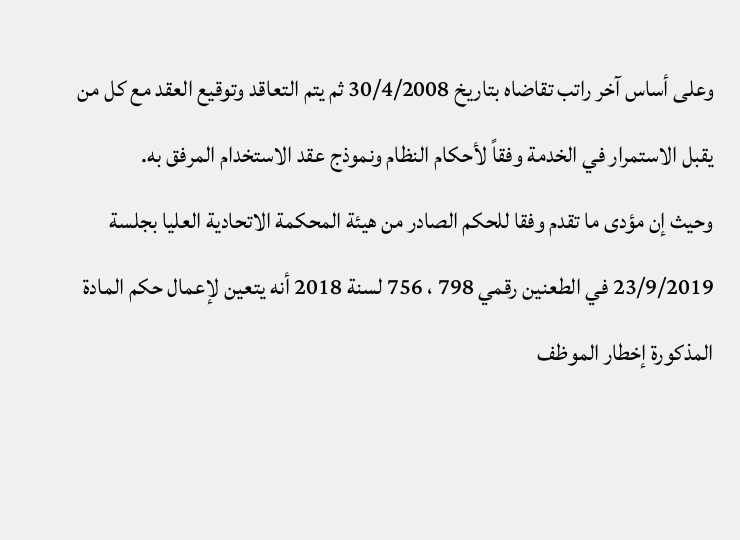وعلى أساس آخر راتب تقاضاه بتاريخ 30/4/2008 ثم يتم التعاقد وتوقيع العقد مع كل من يقبل الاستمرار في الخدمة وفقاً لأحكام النظام ونموذج عقد الاستخدام المرفق به.
وحيث إن مؤدى ما تقدم وفقا للحكم الصادر من هيئة المحكمة الاتحادية العليا بجلسة 23/9/2019 في الطعنين رقمي 798 ، 756 لسنة 2018 أنه يتعين لإعمال حكم المادة المذكورة إخطار الموظف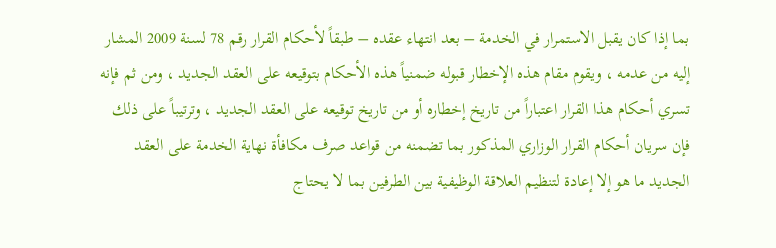بما إذا كان يقبل الاستمرار في الخدمة – بعد انتهاء عقده – طبقاً لأحكام القرار رقم 78 لسنة 2009 المشار إليه من عدمه ، ويقوم مقام هذه الإخطار قبوله ضمنياً هذه الأحكام بتوقيعه على العقد الجديد ، ومن ثم فإنه تسري أحكام هذا القرار اعتباراً من تاريخ إخطاره أو من تاريخ توقيعه على العقد الجديد ، وترتيباً على ذلك فإن سريان أحكام القرار الوزاري المذكور بما تضمنه من قواعد صرف مكافأة نهاية الخدمة على العقد الجديد ما هو إلا إعادة لتنظيم العلاقة الوظيفية بين الطرفين بما لا يحتاج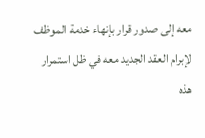معه إلى صدور قرار بإنهاء خدمة الموظف لإبرام العقد الجديد معه في ظل استمرار هذه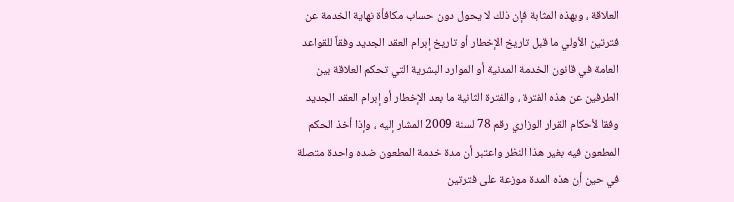العلاقة ، وبهذه المثابة فإن ذلك لا يحول دون حساب مكافأة نهاية الخدمة عن فترتين الأولي ما قبل تاريخ الإخطار أو تاريخ إبرام العقد الجديد وفقاً للقواعد العامة في قانون الخدمة المدنية أو الموارد البشرية التي تحكم العلاقة بين الطرفين عن هذه الفترة ، والفترة الثانية ما بعد الإخطار أو إبرام العقد الجديد وفقا لأحكام القرار الوزاري رقم 78 لسنة 2009 المشار إليه ، وإذا أخذ الحكم المطعون فيه بغير هذا النظر واعتبر أن مدة خدمة المطعون ضده واحدة متصلة في حين أن هذه المدة موزعة على فترتين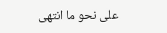على نحو ما انتهى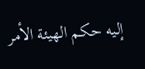إليه حكم الهيئة الأمر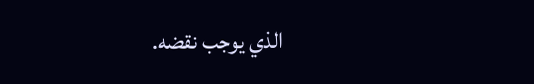الذي يوجب نقضه.